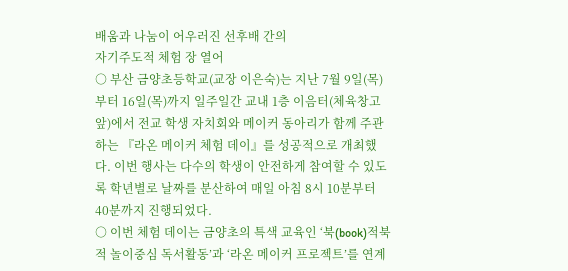배움과 나눔이 어우러진 선후배 간의
자기주도적 체험 장 열어
○ 부산 금양초등학교(교장 이은숙)는 지난 7월 9일(목)부터 16일(목)까지 일주일간 교내 1층 이음터(체육창고 앞)에서 전교 학생 자치회와 메이커 동아리가 함께 주관하는 『라온 메이커 체험 데이』를 성공적으로 개최했다. 이번 행사는 다수의 학생이 안전하게 참여할 수 있도록 학년별로 날짜를 분산하여 매일 아침 8시 10분부터 40분까지 진행되었다.
○ 이번 체험 데이는 금양초의 특색 교육인 ‘북(book)적북적 놀이중심 독서활동’과 ‘라온 메이커 프로젝트’를 연계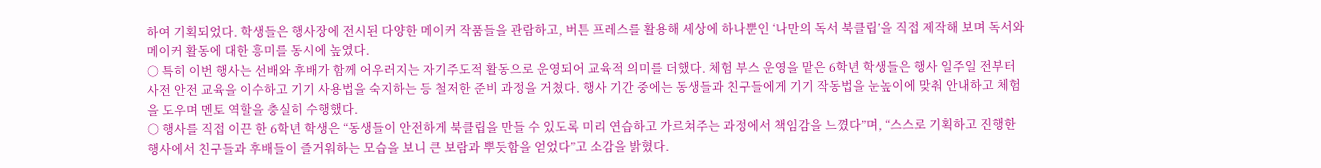하여 기획되었다. 학생들은 행사장에 전시된 다양한 메이커 작품들을 관람하고, 버튼 프레스를 활용해 세상에 하나뿐인 ‘나만의 독서 북클립’을 직접 제작해 보며 독서와 메이커 활동에 대한 흥미를 동시에 높였다.
○ 특히 이번 행사는 선배와 후배가 함께 어우러지는 자기주도적 활동으로 운영되어 교육적 의미를 더했다. 체험 부스 운영을 맡은 6학년 학생들은 행사 일주일 전부터 사전 안전 교육을 이수하고 기기 사용법을 숙지하는 등 철저한 준비 과정을 거쳤다. 행사 기간 중에는 동생들과 친구들에게 기기 작동법을 눈높이에 맞춰 안내하고 체험을 도우며 멘토 역할을 충실히 수행했다.
○ 행사를 직접 이끈 한 6학년 학생은 “동생들이 안전하게 북클립을 만들 수 있도록 미리 연습하고 가르쳐주는 과정에서 책임감을 느꼈다”며, “스스로 기획하고 진행한 행사에서 친구들과 후배들이 즐거워하는 모습을 보니 큰 보람과 뿌듯함을 얻었다”고 소감을 밝혔다.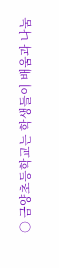○ 금양초등학교는 학생들이 배움과 나눔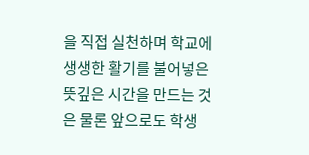을 직접 실천하며 학교에 생생한 활기를 불어넣은 뜻깊은 시간을 만드는 것은 물론 앞으로도 학생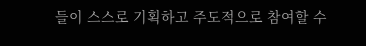들이 스스로 기획하고 주도적으로 참여할 수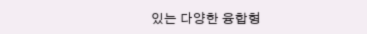있는 다양한 융합형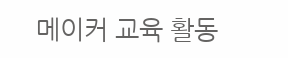메이커 교육 활동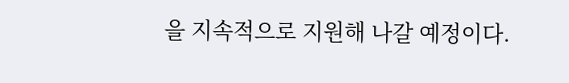을 지속적으로 지원해 나갈 예정이다.